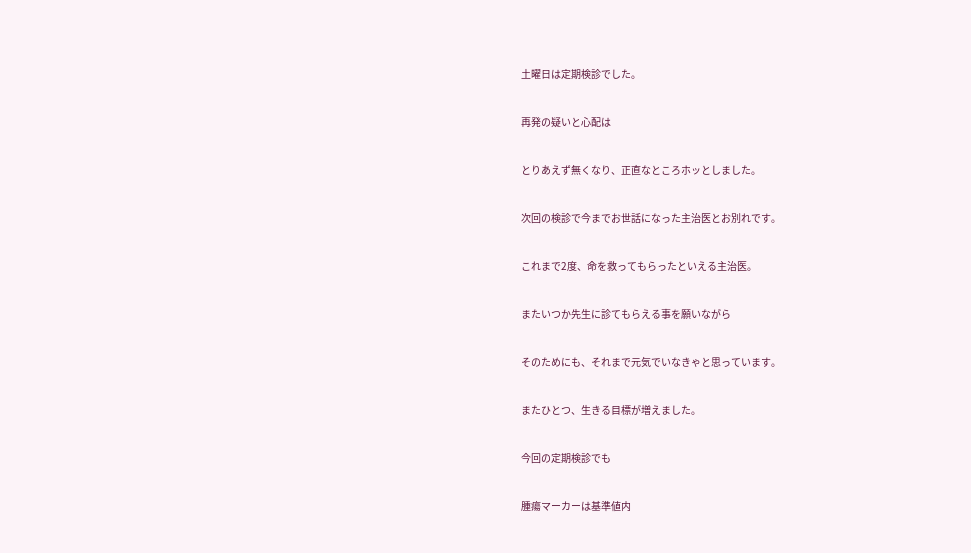土曜日は定期検診でした。


再発の疑いと心配は


とりあえず無くなり、正直なところホッとしました。


次回の検診で今までお世話になった主治医とお別れです。


これまで2度、命を救ってもらったといえる主治医。


またいつか先生に診てもらえる事を願いながら


そのためにも、それまで元気でいなきゃと思っています。


またひとつ、生きる目標が増えました。


今回の定期検診でも


腫瘍マーカーは基準値内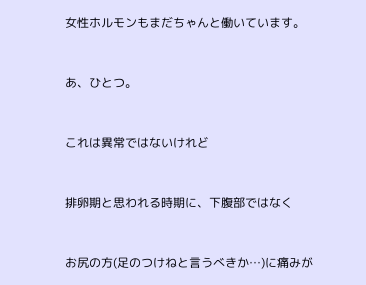女性ホルモンもまだちゃんと働いています。


あ、ひとつ。


これは異常ではないけれど


排卵期と思われる時期に、下腹部ではなく


お尻の方(足のつけねと言うべきか…)に痛みが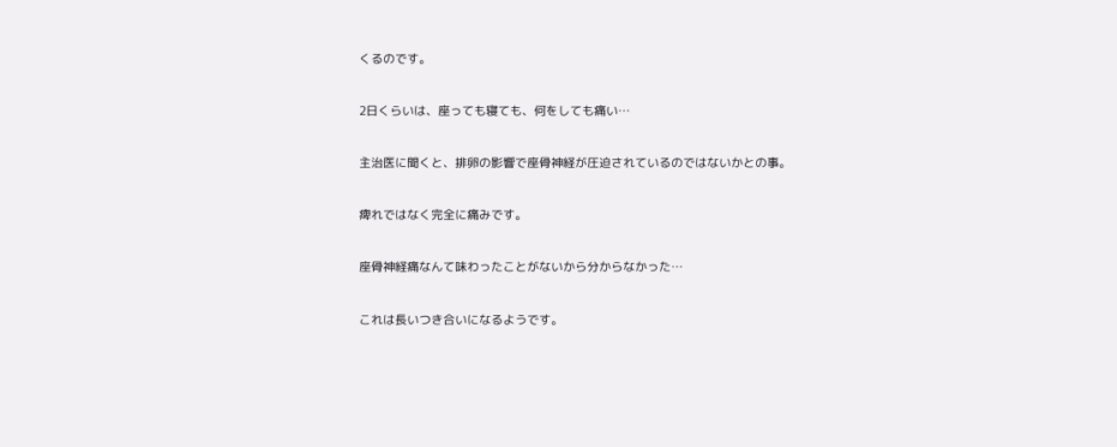くるのです。


2日くらいは、座っても寝ても、何をしても痛い…


主治医に聞くと、排卵の影響で座骨神経が圧迫されているのではないかとの事。


痺れではなく完全に痛みです。


座骨神経痛なんて味わったことがないから分からなかった…


これは長いつき合いになるようです。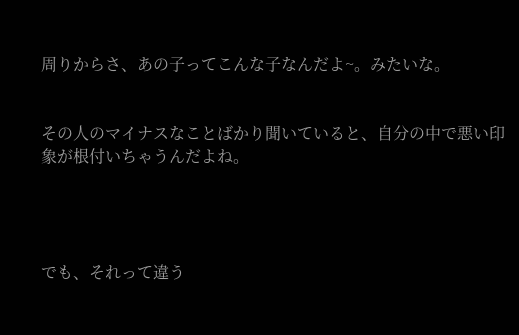周りからさ、あの子ってこんな子なんだよ~。みたいな。


その人のマイナスなことばかり聞いていると、自分の中で悪い印象が根付いちゃうんだよね。




でも、それって違う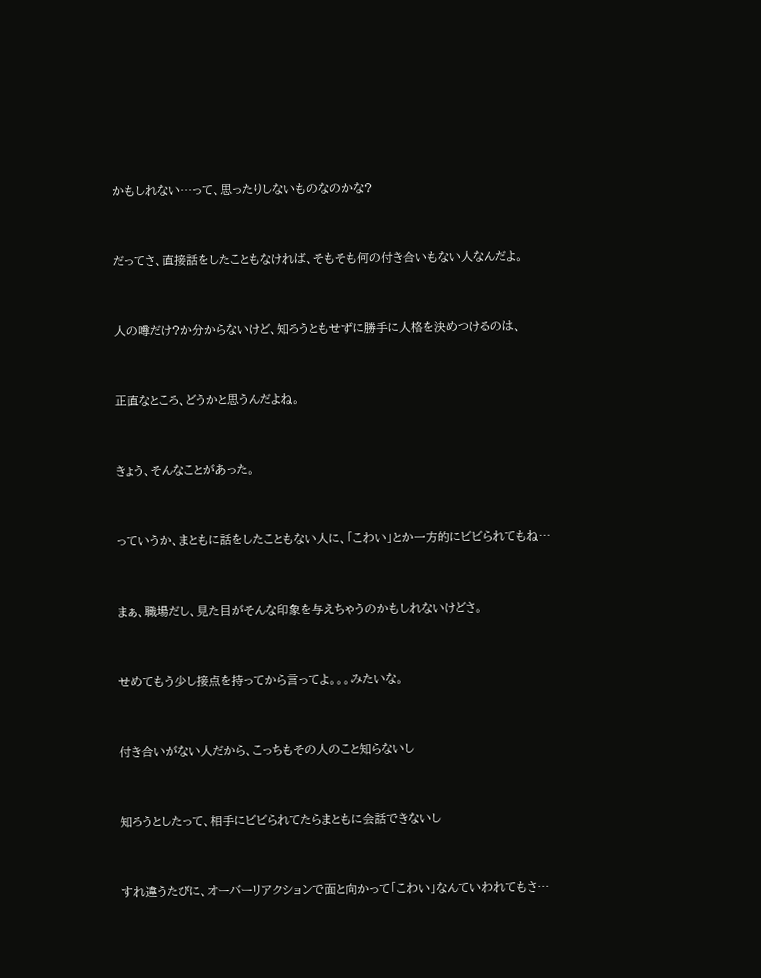かもしれない…って、思ったりしないものなのかな?


だってさ、直接話をしたこともなければ、そもそも何の付き合いもない人なんだよ。


人の噂だけ?か分からないけど、知ろうともせずに勝手に人格を決めつけるのは、


正直なところ、どうかと思うんだよね。


きょう、そんなことがあった。


っていうか、まともに話をしたこともない人に、「こわい」とか一方的にビビられてもね…


まぁ、職場だし、見た目がそんな印象を与えちゃうのかもしれないけどさ。


せめてもう少し接点を持ってから言ってよ。。。みたいな。


付き合いがない人だから、こっちもその人のこと知らないし


知ろうとしたって、相手にビビられてたらまともに会話できないし


すれ違うたびに、オーバーリアクションで面と向かって「こわい」なんていわれてもさ…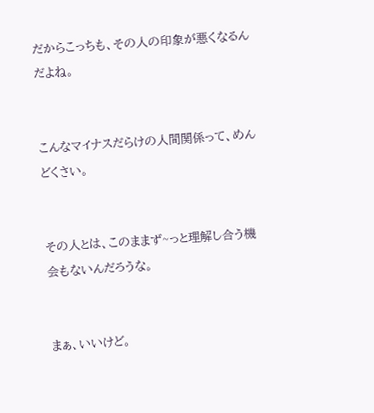だからこっちも、その人の印象が悪くなるんだよね。


こんなマイナスだらけの人間関係って、めんどくさい。


その人とは、このままず~っと理解し合う機会もないんだろうな。


まぁ、いいけど。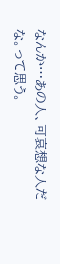なんか…あの人、可哀想な人だな。って思う。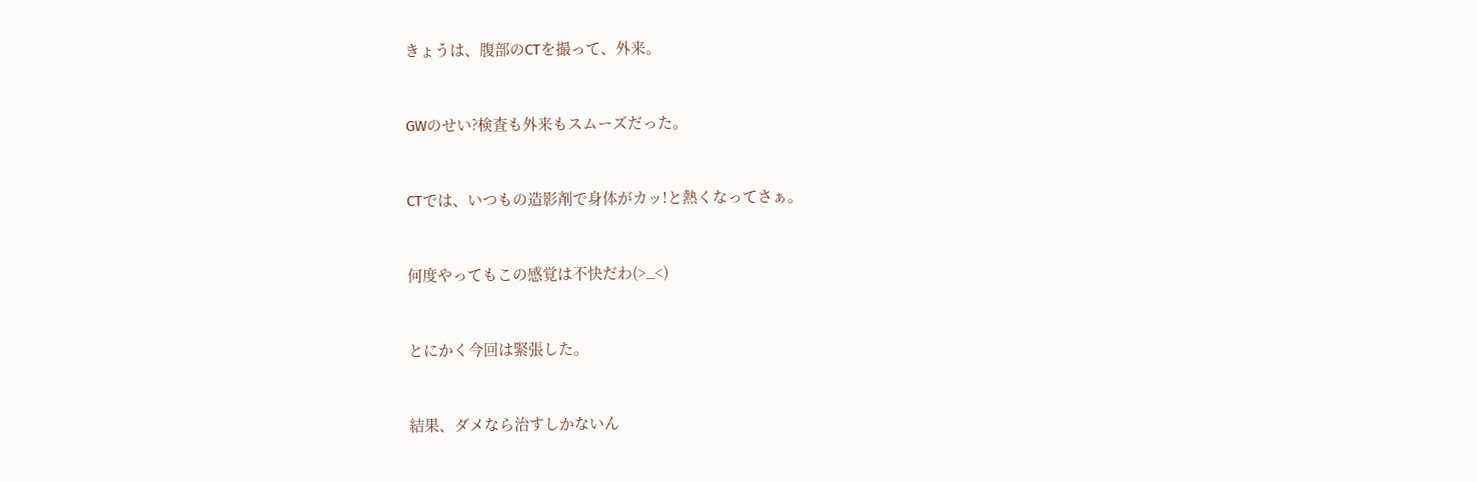きょうは、腹部のCTを撮って、外来。


GWのせい?検査も外来もスムーズだった。


CTでは、いつもの造影剤で身体がカッ!と熱くなってさぁ。


何度やってもこの感覚は不快だわ(>_<)


とにかく今回は緊張した。


結果、ダメなら治すしかないん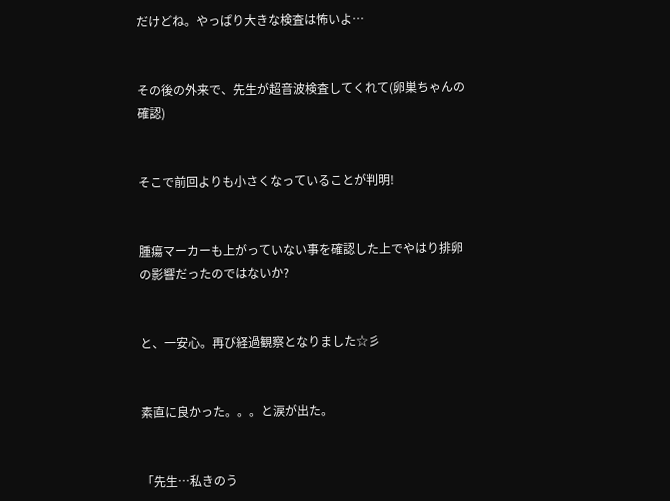だけどね。やっぱり大きな検査は怖いよ…


その後の外来で、先生が超音波検査してくれて(卵巣ちゃんの確認)


そこで前回よりも小さくなっていることが判明!


腫瘍マーカーも上がっていない事を確認した上でやはり排卵の影響だったのではないか?


と、一安心。再び経過観察となりました☆彡


素直に良かった。。。と涙が出た。


「先生…私きのう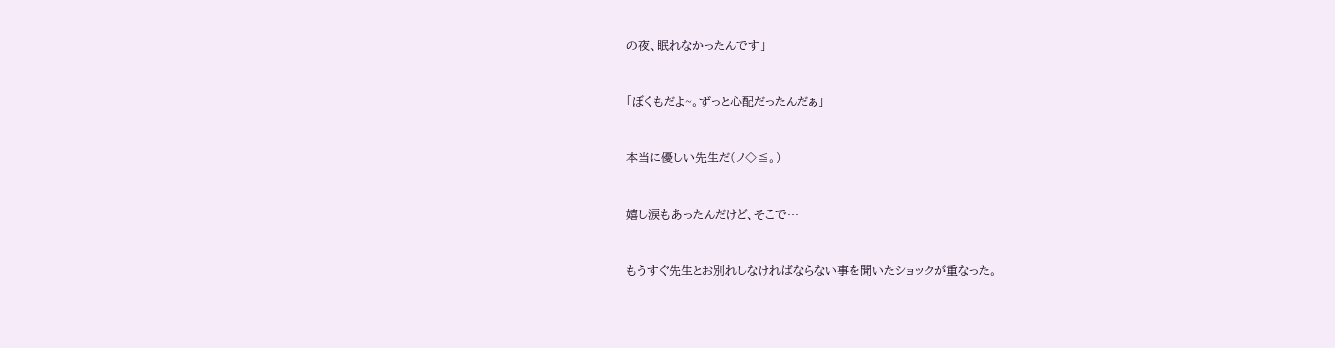の夜、眠れなかったんです」


「ぼくもだよ~。ずっと心配だったんだぁ」


本当に優しい先生だ(ノ◇≦。)


嬉し涙もあったんだけど、そこで…


もうすぐ先生とお別れしなければならない事を聞いたショックが重なった。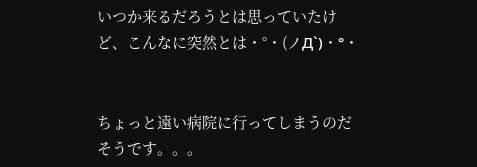いつか来るだろうとは思っていたけど、こんなに突然とは・°・(ノД`)・°・


ちょっと遠い病院に行ってしまうのだそうです。。。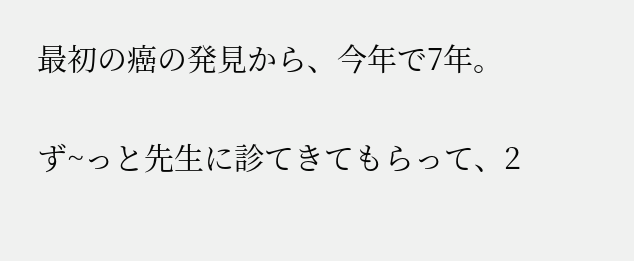最初の癌の発見から、今年で7年。


ず~っと先生に診てきてもらって、2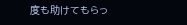度も助けてもらっ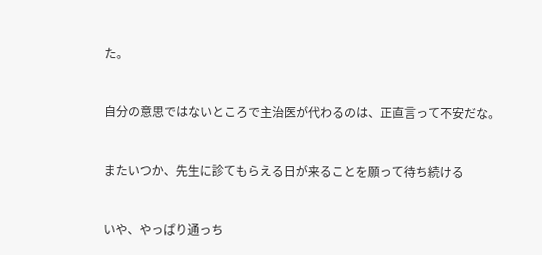た。


自分の意思ではないところで主治医が代わるのは、正直言って不安だな。


またいつか、先生に診てもらえる日が来ることを願って待ち続ける


いや、やっぱり通っち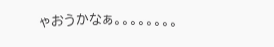ゃおうかなぁ。。。。。。。。